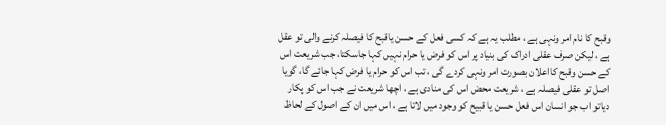وقبح کا نام امر ونہی ہے ، مطلب یہ ہے کہ کسی فعل کے حسن یاقبح کا فیصلہ کرنے والی تو عقل ہے ، لیکن صرف عقلی ادراک کی بنیاد پر اس کو فرض یا حرام نہیں کہا جاسکتا، جب شریعت اس کے حسن وقبح کااعلان بصورت امر ونہی کردے گی ، تب اس کو حرام یا فرض کہا جائے گا، گویا اصل تو عقلی فیصلہ ہے ، شریعت محض اس کی منادی ہے ، اچھا شریعت نے جب اس کو پکار دیاتو اب جو انسان اس فعل حسن یا قبیح کو وجود میں لاتا ہے ، اس میں ان کے اصول کے لحاظ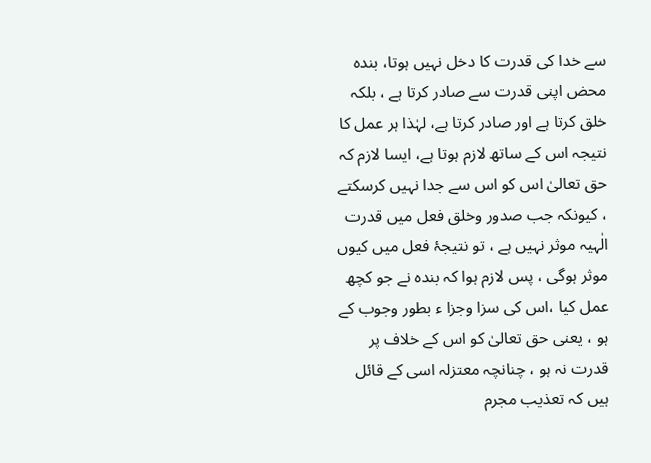سے خدا کی قدرت کا دخل نہیں ہوتا، بندہ محض اپنی قدرت سے صادر کرتا ہے ، بلکہ خلق کرتا ہے اور صادر کرتا ہے، لہٰذا ہر عمل کا نتیجہ اس کے ساتھ لازم ہوتا ہے، ایسا لازم کہ حق تعالیٰ اس کو اس سے جدا نہیں کرسکتے ، کیونکہ جب صدور وخلق فعل میں قدرت الٰہیہ موثر نہیں ہے ، تو نتیجۂ فعل میں کیوں موثر ہوگی ، پس لازم ہوا کہ بندہ نے جو کچھ عمل کیا ،اس کی سزا وجزا ء بطور وجوب کے ہو ، یعنی حق تعالیٰ کو اس کے خلاف پر قدرت نہ ہو ، چنانچہ معتزلہ اسی کے قائل ہیں کہ تعذیب مجرم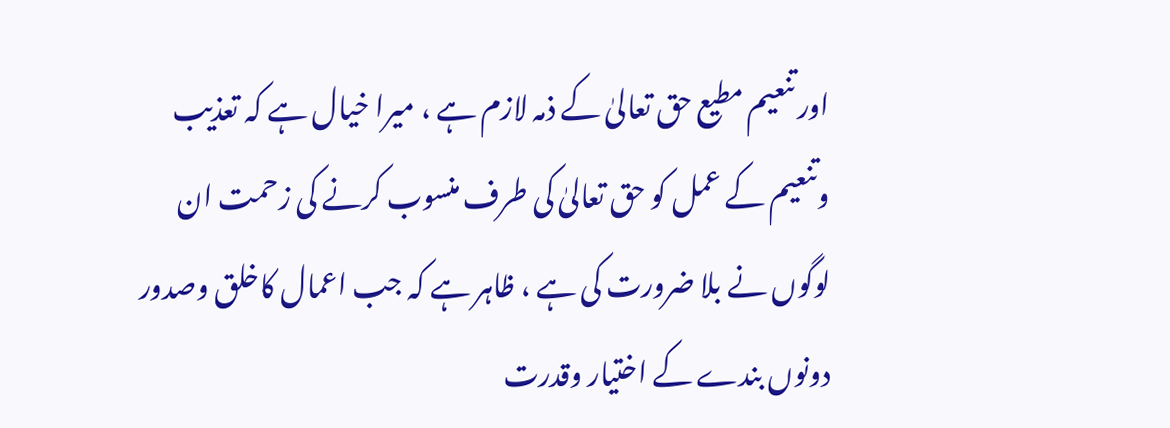اور تنعیم مطیع حق تعالیٰ کے ذمہ لازم ہے ، میرا خیال ہے کہ تعذیب وتنعیم کے عمل کو حق تعالیٰ کی طرف منسوب کرنے کی زحمت ان لوگوں نے بلا ضرورت کی ہے ، ظاہر ہے کہ جب اعمال کاخلق وصدور دونوں بندے کے اختیار وقدرت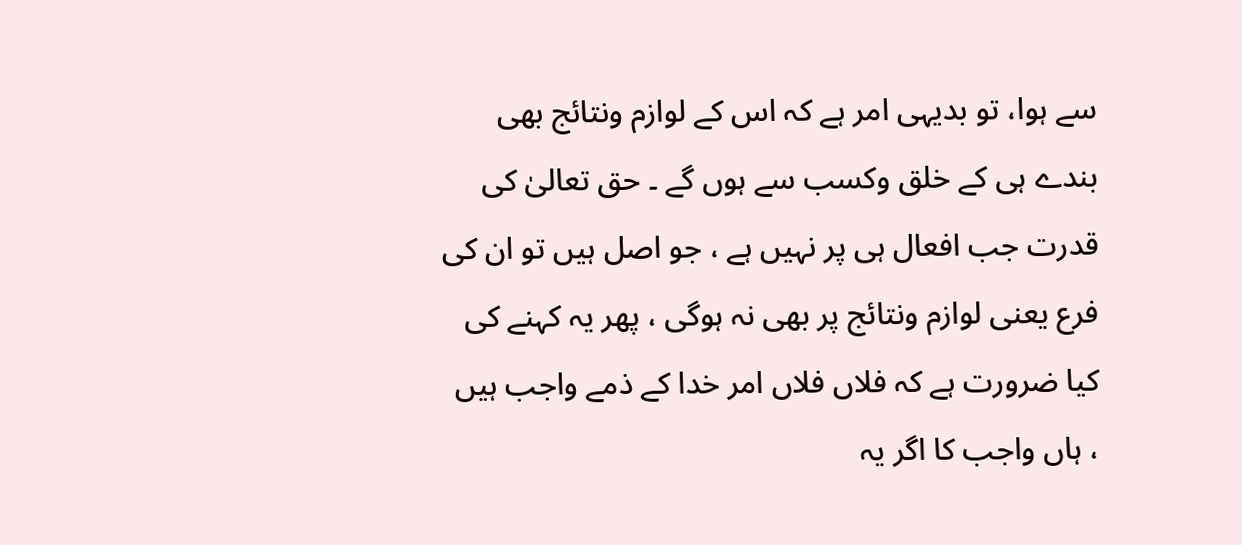سے ہوا، تو بدیہی امر ہے کہ اس کے لوازم ونتائج بھی بندے ہی کے خلق وکسب سے ہوں گے ۔ حق تعالیٰ کی قدرت جب افعال ہی پر نہیں ہے ، جو اصل ہیں تو ان کی فرع یعنی لوازم ونتائج پر بھی نہ ہوگی ، پھر یہ کہنے کی کیا ضرورت ہے کہ فلاں فلاں امر خدا کے ذمے واجب ہیں ، ہاں واجب کا اگر یہ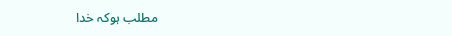مطلب ہوکہ خدا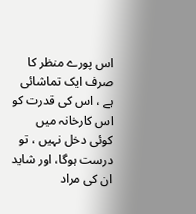اس پورے منظر کا صرف ایک تماشائی ہے ، اس کی قدرت کو اس کارخانہ میں کوئی دخل نہیں ، تو درست ہوگا، اور شاید ان کی مراد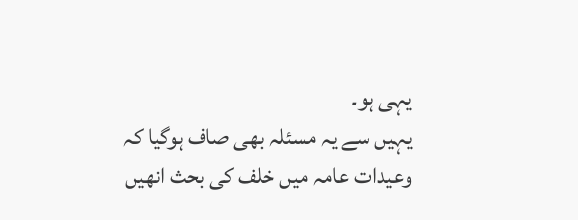یہی ہو۔
یہیں سے یہ مسئلہ بھی صاف ہوگیا کہ وعیدات عامہ میں خلف کی بحث انھیں